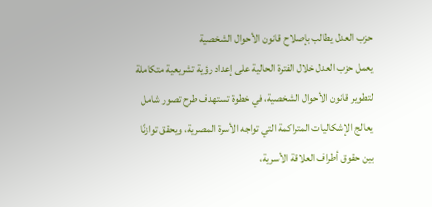حزب العدل يطالب بإصلاح قانون الأحوال الشخصية
يعمل حزب العدل خلال الفترة الحالية على إعداد رؤية تشريعية متكاملة لتطوير قانون الأحوال الشخصية، في خطوة تستهدف طرح تصور شامل يعالج الإشكاليات المتراكمة التي تواجه الأسرة المصرية، ويحقق توازنًا بين حقوق أطراف العلاقة الأسرية،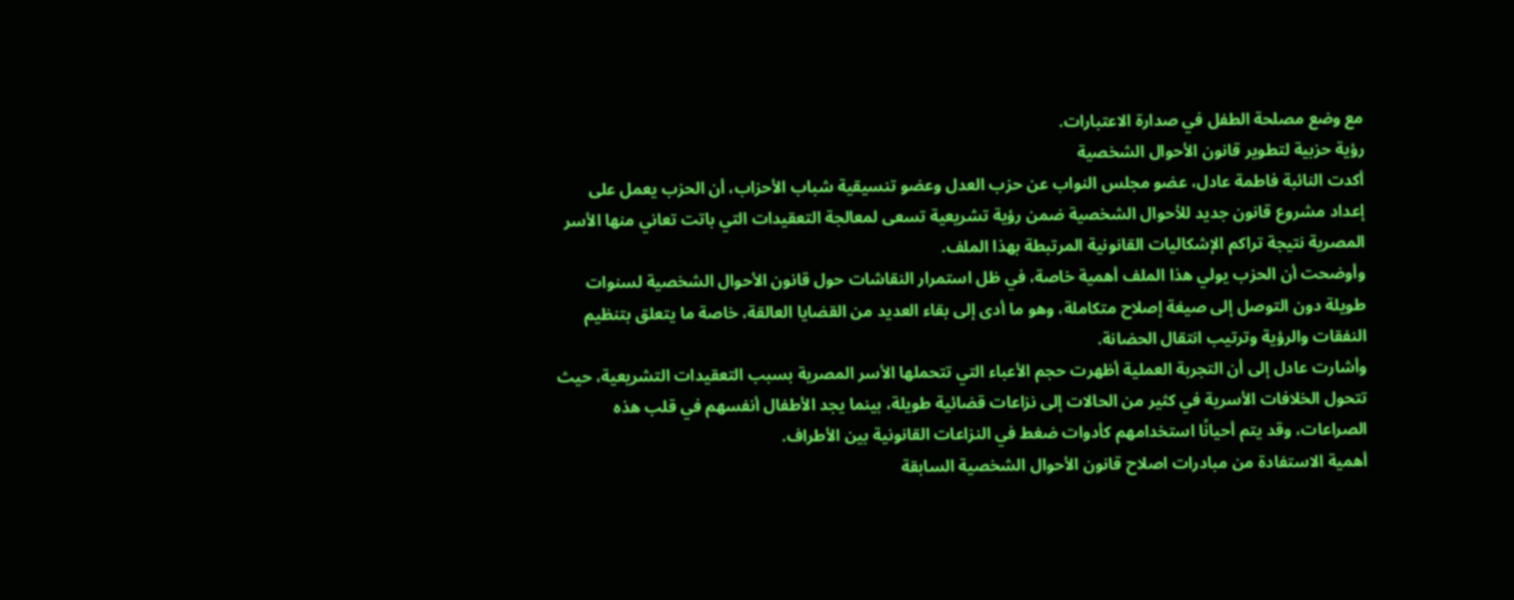مع وضع مصلحة الطفل في صدارة الاعتبارات.
رؤية حزبية لتطوير قانون الأحوال الشخصية
أكدت النائبة فاطمة عادل، عضو مجلس النواب عن حزب العدل وعضو تنسيقية شباب الأحزاب، أن الحزب يعمل على إعداد مشروع قانون جديد للأحوال الشخصية ضمن رؤية تشريعية تسعى لمعالجة التعقيدات التي باتت تعاني منها الأسر المصرية نتيجة تراكم الإشكاليات القانونية المرتبطة بهذا الملف.
وأوضحت أن الحزب يولي هذا الملف أهمية خاصة، في ظل استمرار النقاشات حول قانون الأحوال الشخصية لسنوات طويلة دون التوصل إلى صيغة إصلاح متكاملة، وهو ما أدى إلى بقاء العديد من القضايا العالقة، خاصة ما يتعلق بتنظيم النفقات والرؤية وترتيب انتقال الحضانة.
وأشارت عادل إلى أن التجربة العملية أظهرت حجم الأعباء التي تتحملها الأسر المصرية بسبب التعقيدات التشريعية، حيث تتحول الخلافات الأسرية في كثير من الحالات إلى نزاعات قضائية طويلة، بينما يجد الأطفال أنفسهم في قلب هذه الصراعات، وقد يتم أحيانًا استخدامهم كأدوات ضغط في النزاعات القانونية بين الأطراف.
أهمية الاستفادة من مبادرات اصلاح قانون الأحوال الشخصية السابقة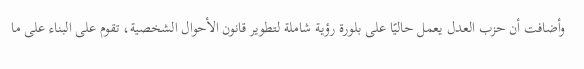وأضافت أن حزب العدل يعمل حاليًا على بلورة رؤية شاملة لتطوير قانون الأحوال الشخصية، تقوم على البناء على ما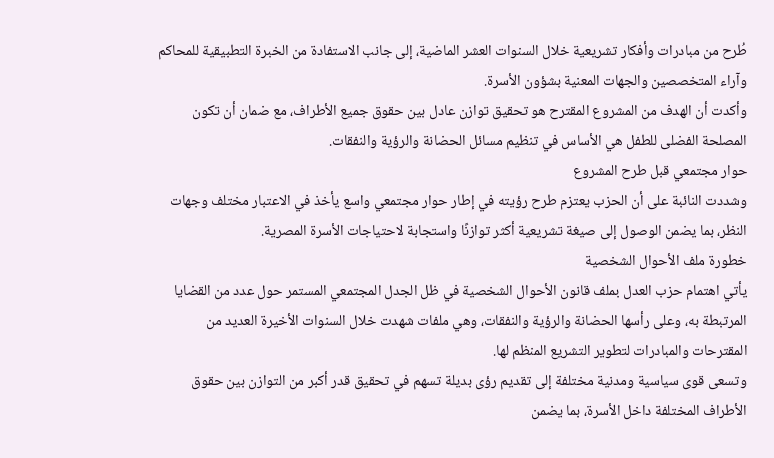طُرح من مبادرات وأفكار تشريعية خلال السنوات العشر الماضية، إلى جانب الاستفادة من الخبرة التطبيقية للمحاكم وآراء المتخصصين والجهات المعنية بشؤون الأسرة.
وأكدت أن الهدف من المشروع المقترح هو تحقيق توازن عادل بين حقوق جميع الأطراف، مع ضمان أن تكون المصلحة الفضلى للطفل هي الأساس في تنظيم مسائل الحضانة والرؤية والنفقات.
حوار مجتمعي قبل طرح المشروع
وشددت النائبة على أن الحزب يعتزم طرح رؤيته في إطار حوار مجتمعي واسع يأخذ في الاعتبار مختلف وجهات النظر، بما يضمن الوصول إلى صيغة تشريعية أكثر توازنًا واستجابة لاحتياجات الأسرة المصرية.
خطورة ملف الأحوال الشخصية
يأتي اهتمام حزب العدل بملف قانون الأحوال الشخصية في ظل الجدل المجتمعي المستمر حول عدد من القضايا المرتبطة به، وعلى رأسها الحضانة والرؤية والنفقات، وهي ملفات شهدت خلال السنوات الأخيرة العديد من المقترحات والمبادرات لتطوير التشريع المنظم لها.
وتسعى قوى سياسية ومدنية مختلفة إلى تقديم رؤى بديلة تسهم في تحقيق قدر أكبر من التوازن بين حقوق الأطراف المختلفة داخل الأسرة، بما يضمن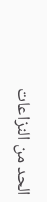الحد من النزاعات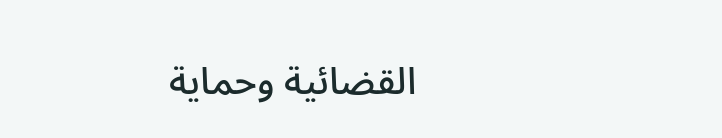القضائية وحماية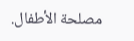مصلحة الأطفال.